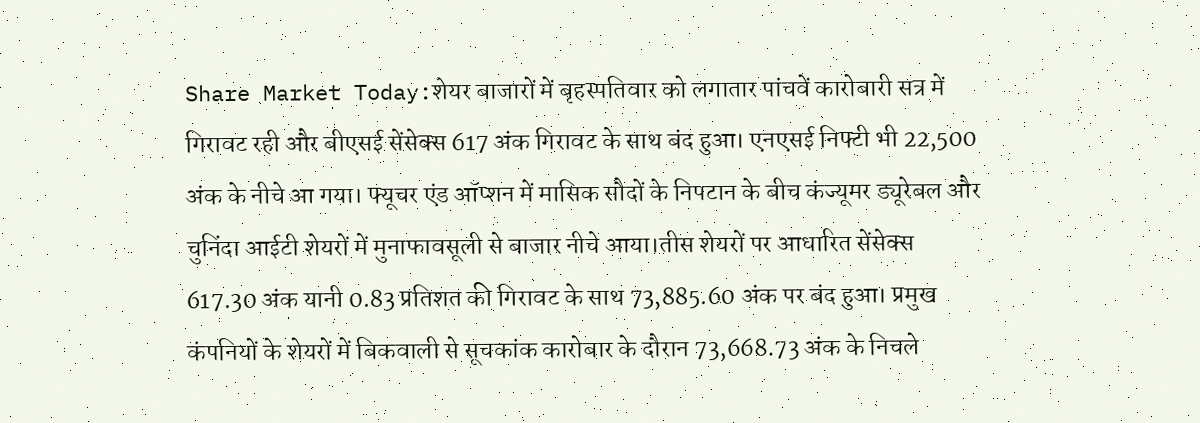Share Market Today:शेयर बाजारों में बृहस्पतिवार को लगातार पांचवें कारोबारी सत्र में गिरावट रही और बीएसई सेंसेक्स 617 अंक गिरावट के साथ बंद हुआ। एनएसई निफ्टी भी 22,500 अंक के नीचे आ गया। फ्यूचर एंड ऑप्शन में मासिक सौदों के निपटान के बीच कंज्यूमर ड्यूरेबल और चुनिंदा आईटी शेयरों में मुनाफावसूली से बाजार नीचे आया।तीस शेयरों पर आधारित सेंसेक्स 617.30 अंक यानी 0.83 प्रतिशत की गिरावट के साथ 73,885.60 अंक पर बंद हुआ। प्रमुख कंपनियों के शेयरों में बिकवाली से सूचकांक कारोबार के दौरान 73,668.73 अंक के निचले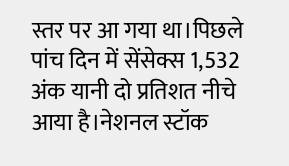स्तर पर आ गया था।पिछले पांच दिन में सेंसेक्स 1,532 अंक यानी दो प्रतिशत नीचे आया है।नेशनल स्टॉक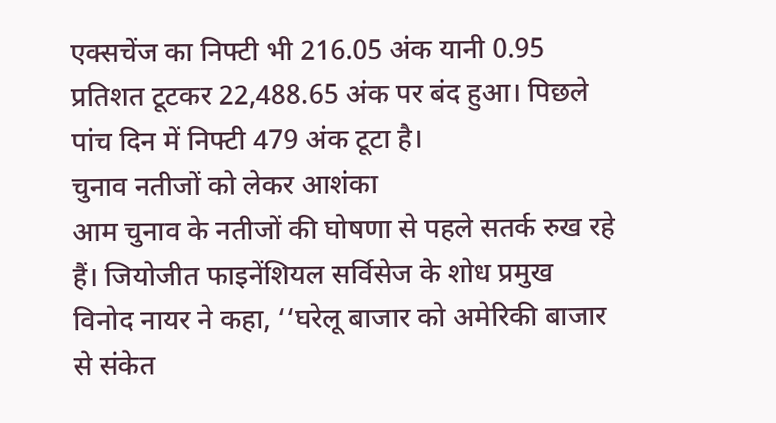एक्सचेंज का निफ्टी भी 216.05 अंक यानी 0.95 प्रतिशत टूटकर 22,488.65 अंक पर बंद हुआ। पिछले पांच दिन में निफ्टी 479 अंक टूटा है।
चुनाव नतीजों को लेकर आशंका
आम चुनाव के नतीजों की घोषणा से पहले सतर्क रुख रहे हैं। जियोजीत फाइनेंशियल सर्विसेज के शोध प्रमुख विनोद नायर ने कहा, ‘‘घरेलू बाजार को अमेरिकी बाजार से संकेत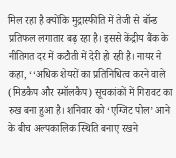मिल रहा है क्योंकि मुद्रास्फीति में तेजी से बॉन्ड प्रतिफल लगातार बढ़ रहा है। इससे केंद्रीय बैंक के नीतिगत दर में कटौती में देरी हो रही है। नायर ने कहा, ‘‘अधिक शेयरों का प्रतिनिधित्व करने वाले (मिडकैप और स्मॉलकैप) सूचकांकों में गिरावट का रुख बना हुआ है। शनिवार को ‘एग्जिट पोल’ आने के बीच अल्पकालिक स्थिति बनाए रखने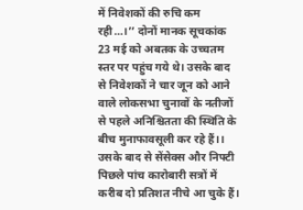में निवेशकों की रुचि कम रही...।’’ दोनों मानक सूचकांक 23 मई को अबतक के उच्चतम स्तर पर पहुंच गये थे। उसके बाद से निवेशकों ने चार जून को आने वाले लोकसभा चुनावों के नतीजों से पहले अनिश्चितता की स्थिति के बीच मुनाफावसूली कर रहे हैं।। उसके बाद से सेंसेक्स और निफ्टी पिछले पांच कारोबारी सत्रों में करीब दो प्रतिशत नीचे आ चुके हैं।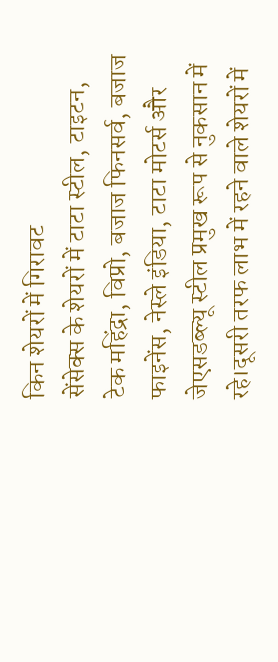किन शेयरों में गिरावट
सेंसेक्स के शेयरों में टाटा स्टील, टाइटन, टेक महिंद्रा, विप्रो, बजाज फिनसर्व, बजाज फाइनेंस, नेस्ले इंडिया, टाटा मोटर्स और जेएसडब्ल्यू स्टील प्रमुख रूप से नुकसान में रहे।दूसरी तरफ लाभ में रहने वाले शेयरों में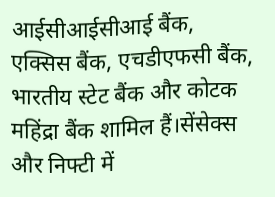आईसीआईसीआई बैंक, एक्सिस बैंक, एचडीएफसी बैंक, भारतीय स्टेट बैंक और कोटक महिंद्रा बैंक शामिल हैं।सेंसेक्स और निफ्टी में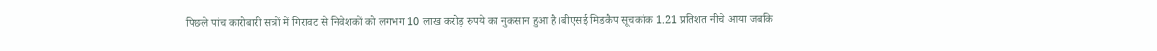पिछले पांच कारोबारी सत्रों में गिरावट से निवेशकों को लगभग 10 लाख करोड़ रुपये का नुकसान हुआ है।बीएसई मिडकैप सूचकांक 1.21 प्रतिशत नीचे आया जबकि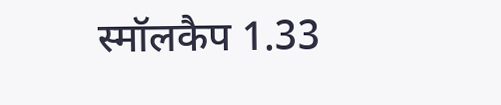स्मॉलकैप 1.33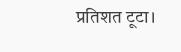प्रतिशत टूटा।